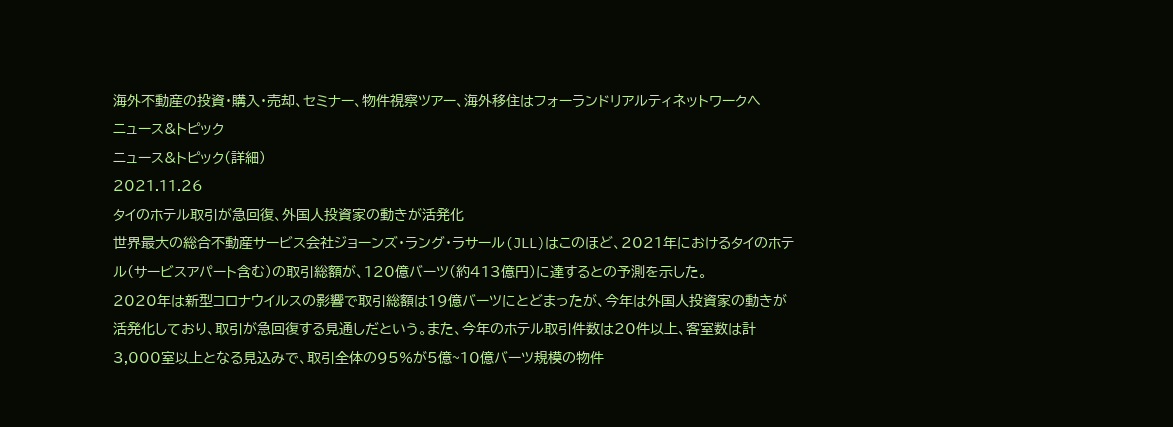海外不動産の投資・購入・売却、セミナー、物件視察ツアー、海外移住はフォーランドリアルティネットワークへ
ニュース&トピック
ニュース&トピック(詳細)
2021.11.26
タイのホテル取引が急回復、外国人投資家の動きが活発化
世界最大の総合不動産サービス会社ジョーンズ・ラング・ラサール(JLL)はこのほど、2021年におけるタイのホテル(サービスアパート含む)の取引総額が、120億バーツ(約413億円)に達するとの予測を示した。
2020年は新型コロナウイルスの影響で取引総額は19億バーツにとどまったが、今年は外国人投資家の動きが活発化しており、取引が急回復する見通しだという。また、今年のホテル取引件数は20件以上、客室数は計3,000室以上となる見込みで、取引全体の95%が5億~10億バーツ規模の物件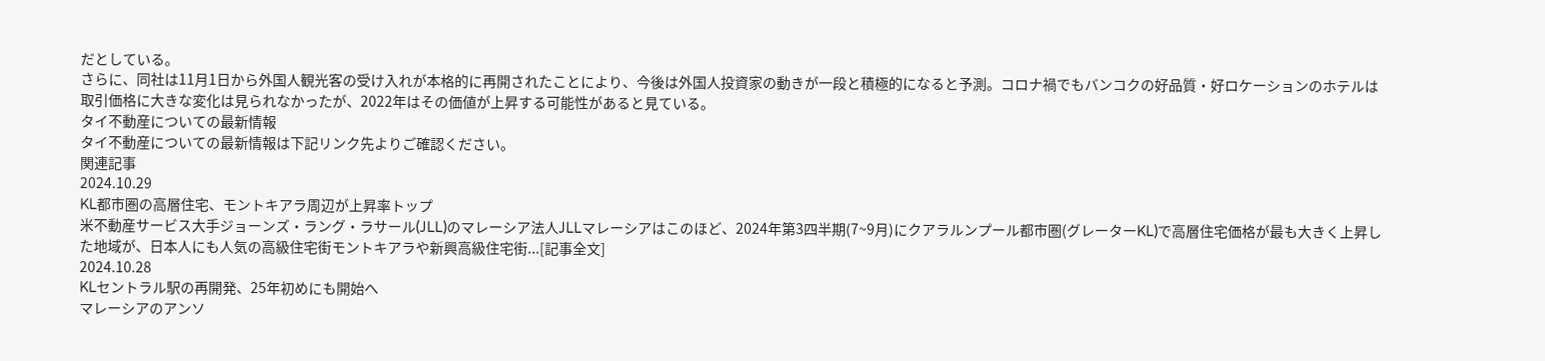だとしている。
さらに、同社は11月1日から外国人観光客の受け入れが本格的に再開されたことにより、今後は外国人投資家の動きが一段と積極的になると予測。コロナ禍でもバンコクの好品質・好ロケーションのホテルは取引価格に大きな変化は見られなかったが、2022年はその価値が上昇する可能性があると見ている。
タイ不動産についての最新情報
タイ不動産についての最新情報は下記リンク先よりご確認ください。
関連記事
2024.10.29
KL都市圏の高層住宅、モントキアラ周辺が上昇率トップ
米不動産サービス大手ジョーンズ・ラング・ラサール(JLL)のマレーシア法人JLLマレーシアはこのほど、2024年第3四半期(7~9月)にクアラルンプール都市圏(グレーターKL)で高層住宅価格が最も大きく上昇した地域が、日本人にも人気の高級住宅街モントキアラや新興高級住宅街...[記事全文]
2024.10.28
KLセントラル駅の再開発、25年初めにも開始へ
マレーシアのアンソ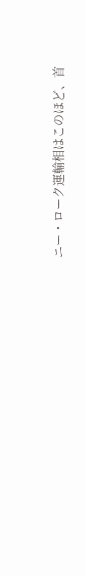ニー・ローク運輸相はこのほど、首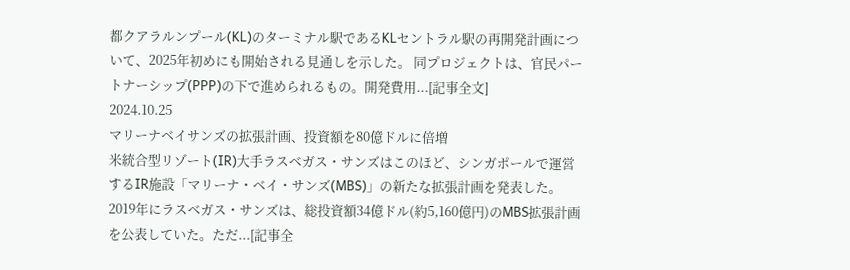都クアラルンプール(KL)のターミナル駅であるKLセントラル駅の再開発計画について、2025年初めにも開始される見通しを示した。 同プロジェクトは、官民パートナーシップ(PPP)の下で進められるもの。開発費用...[記事全文]
2024.10.25
マリーナベイサンズの拡張計画、投資額を80億ドルに倍増
米統合型リゾート(IR)大手ラスベガス・サンズはこのほど、シンガポールで運営するIR施設「マリーナ・ベイ・サンズ(MBS)」の新たな拡張計画を発表した。 2019年にラスベガス・サンズは、総投資額34億ドル(約5,160億円)のMBS拡張計画を公表していた。ただ...[記事全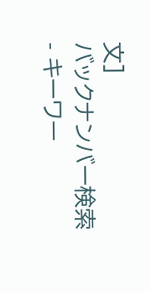文]
バックナンバー検索
- キーワー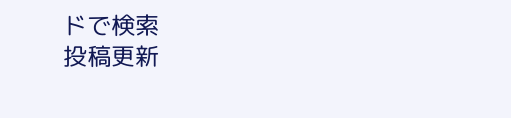ドで検索
投稿更新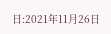日:2021年11月26日